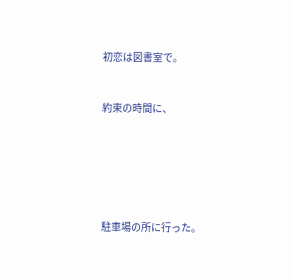初恋は図書室で。


約束の時間に、






駐車場の所に行った。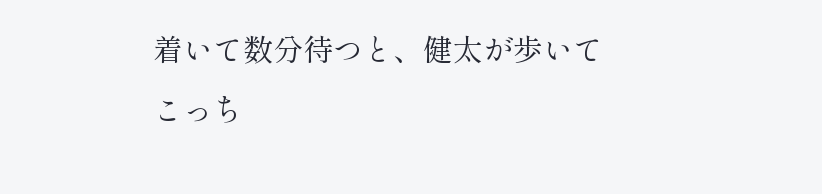着いて数分待つと、健太が歩いてこっち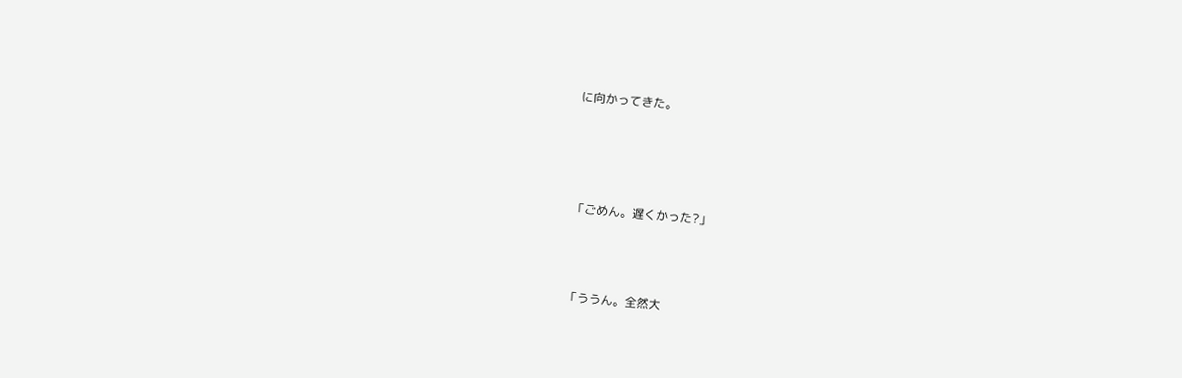に向かってきた。




「ごめん。遅くかった?」



「ううん。全然大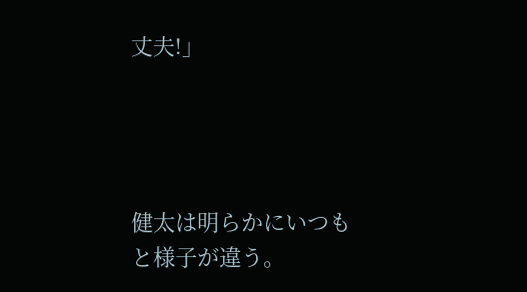丈夫!」




健太は明らかにいつもと様子が違う。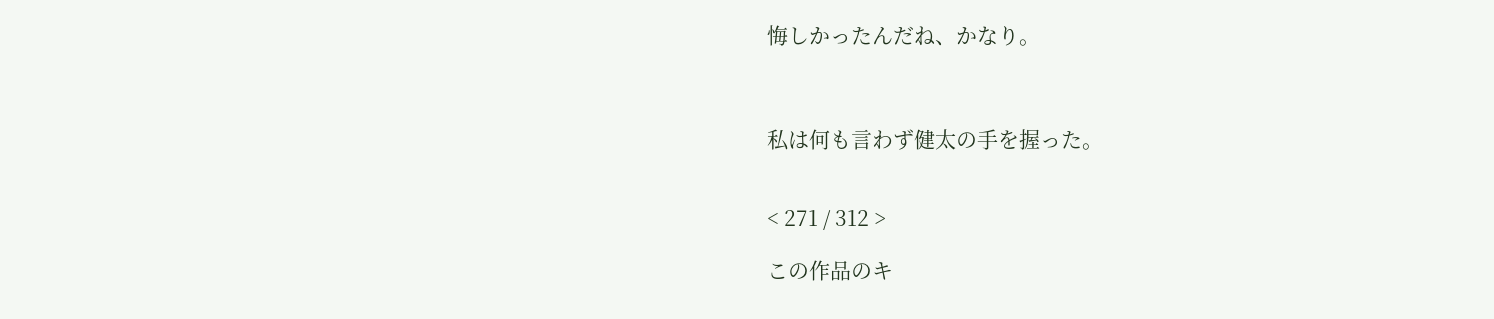悔しかったんだね、かなり。



私は何も言わず健太の手を握った。


< 271 / 312 >

この作品のキ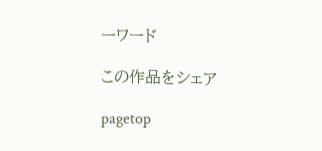ーワード

この作品をシェア

pagetop